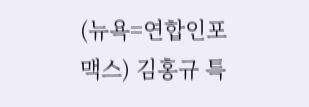(뉴욕=연합인포맥스) 김홍규 특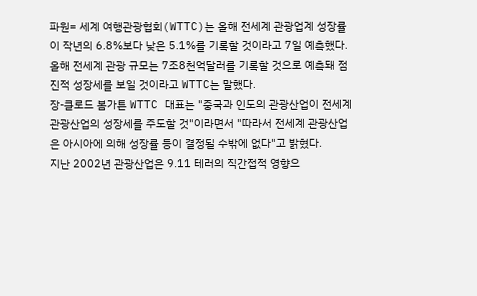파원= 세계 여행관광협회(WTTC)는 올해 전세계 관광업계 성장률이 작년의 6.8%보다 낮은 5.1%를 기록할 것이라고 7일 예측했다.
올해 전세계 관광 규모는 7조8천억달러를 기록할 것으로 예측돼 점진적 성장세를 보일 것이라고 WTTC는 말했다.
장-클로드 봄가튼 WTTC 대표는 "중국과 인도의 관광산업이 전세계 관광산업의 성장세를 주도할 것"이라면서 "따라서 전세계 관광산업은 아시아에 의해 성장률 등이 결정될 수밖에 없다"고 밝혔다.
지난 2002년 관광산업은 9.11 테러의 직간접적 영향으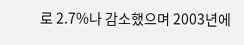로 2.7%나 감소했으며 2003년에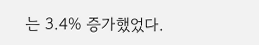는 3.4% 증가했었다.